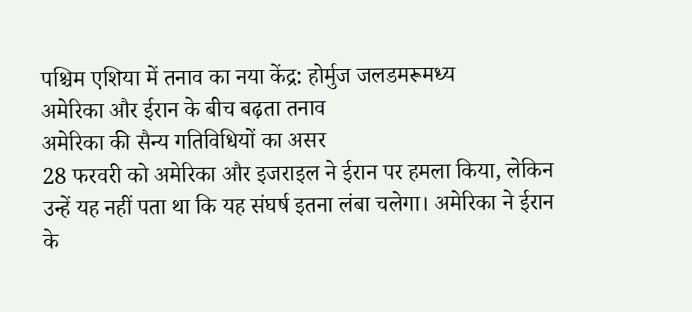पश्चिम एशिया में तनाव का नया केंद्र: होर्मुज जलडमरूमध्य
अमेरिका और ईरान के बीच बढ़ता तनाव
अमेरिका की सैन्य गतिविधियों का असर
28 फरवरी को अमेरिका और इजराइल ने ईरान पर हमला किया, लेकिन उन्हें यह नहीं पता था कि यह संघर्ष इतना लंबा चलेगा। अमेरिका ने ईरान के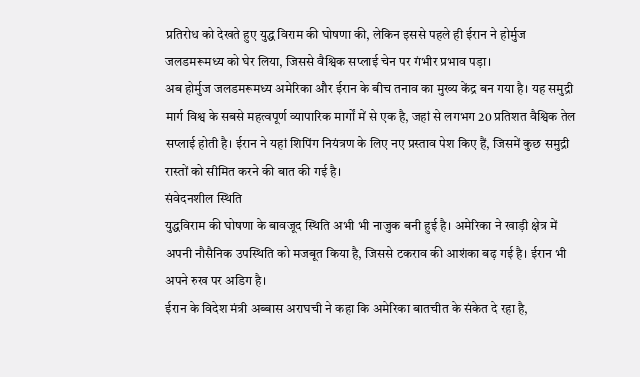प्रतिरोध को देखते हुए युद्ध विराम की घोषणा की, लेकिन इससे पहले ही ईरान ने होर्मुज जलडमरूमध्य को घेर लिया, जिससे वैश्विक सप्लाई चेन पर गंभीर प्रभाव पड़ा।
अब होर्मुज जलडमरूमध्य अमेरिका और ईरान के बीच तनाव का मुख्य केंद्र बन गया है। यह समुद्री मार्ग विश्व के सबसे महत्वपूर्ण व्यापारिक मार्गों में से एक है, जहां से लगभग 20 प्रतिशत वैश्विक तेल सप्लाई होती है। ईरान ने यहां शिपिंग नियंत्रण के लिए नए प्रस्ताव पेश किए हैं, जिसमें कुछ समुद्री रास्तों को सीमित करने की बात की गई है।
संवेदनशील स्थिति
युद्धविराम की घोषणा के बावजूद स्थिति अभी भी नाजुक बनी हुई है। अमेरिका ने खाड़ी क्षेत्र में अपनी नौसैनिक उपस्थिति को मजबूत किया है, जिससे टकराव की आशंका बढ़ गई है। ईरान भी अपने रुख पर अडिग है।
ईरान के विदेश मंत्री अब्बास अराघची ने कहा कि अमेरिका बातचीत के संकेत दे रहा है,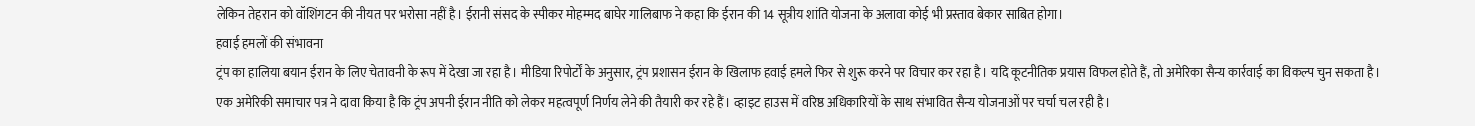लेकिन तेहरान को वॉशिंगटन की नीयत पर भरोसा नहीं है। ईरानी संसद के स्पीकर मोहम्मद बाघेर गालिबाफ ने कहा कि ईरान की 14 सूत्रीय शांति योजना के अलावा कोई भी प्रस्ताव बेकार साबित होगा।
हवाई हमलों की संभावना
ट्रंप का हालिया बयान ईरान के लिए चेतावनी के रूप में देखा जा रहा है। मीडिया रिपोर्टों के अनुसार, ट्रंप प्रशासन ईरान के खिलाफ हवाई हमले फिर से शुरू करने पर विचार कर रहा है। यदि कूटनीतिक प्रयास विफल होते हैं, तो अमेरिका सैन्य कार्रवाई का विकल्प चुन सकता है।
एक अमेरिकी समाचार पत्र ने दावा किया है कि ट्रंप अपनी ईरान नीति को लेकर महत्वपूर्ण निर्णय लेने की तैयारी कर रहे हैं। व्हाइट हाउस में वरिष्ठ अधिकारियों के साथ संभावित सैन्य योजनाओं पर चर्चा चल रही है।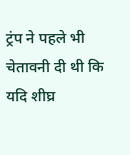ट्रंप ने पहले भी चेतावनी दी थी कि यदि शीघ्र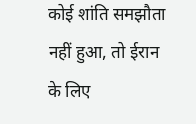कोई शांति समझौता नहीं हुआ, तो ईरान के लिए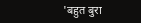'बहुत बुरा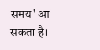समय' आ सकता है।